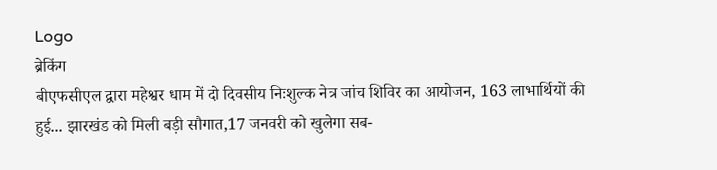Logo
ब्रेकिंग
बीएफसीएल द्वारा महेश्वर धाम में दो दिवसीय निःशुल्क नेत्र जांच शिविर का आयोजन, 163 लाभार्थियों की हुई... झारखंड को मिली बड़ी सौगात,17 जनवरी को खुलेगा सब-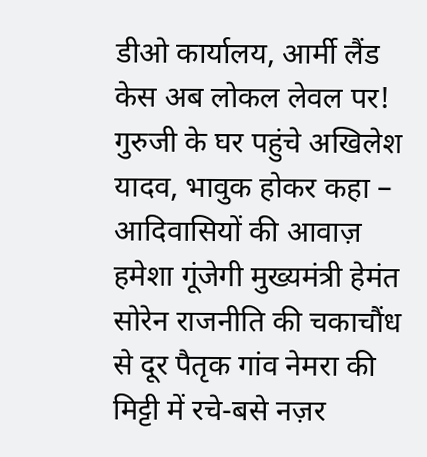डीओ कार्यालय, आर्मी लैंड केस अब लोकल लेवल पर! गुरुजी के घर पहुंचे अखिलेश यादव, भावुक होकर कहा – आदिवासियों की आवाज़ हमेशा गूंजेगी मुख्यमंत्री हेमंत सोरेन राजनीति की चकाचौंध से दूर पैतृक गांव नेमरा की मिट्टी में रचे-बसे नज़र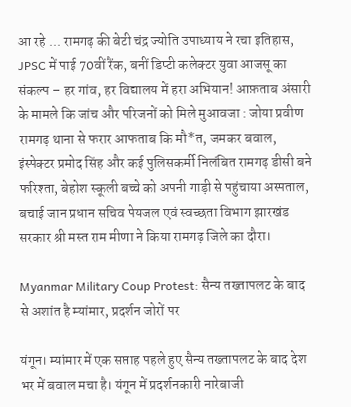आ रहे ... रामगढ़ की बेटी चंद्र ज्योति उपाध्याय ने रचा इतिहास, JPSC में पाई 70वीं रैंक, बनीं डिप्टी कलेक्टर युवा आजसू का संकल्प – हर गांव, हर विद्यालय में हरा अभियान! आफ़ताब अंसारी के मामले कि जांच और परिजनों को मिले मुआवजा : जोया प्रवीण रामगढ़ थाना से फरार आफताब कि मौ*त, जमकर बवाल, इंस्पेक्टर प्रमोद सिंह और कई पुलिसकर्मी निलंबित रामगढ़ डीसी बने फरिश्ता, बेहोश स्कूली बच्चे को अपनी गाड़ी से पहुंचाया अस्पताल, बचाई जान प्रधान सचिव पेयजल एवं स्वच्छता विभाग झारखंड सरकार श्री मस्त राम मीणा ने किया रामगढ़ जिले का दौरा।

Myanmar Military Coup Protest: सैन्य तख्तापलट के बाद से अशांत है म्यांमार, प्रदर्शन जोरों पर

यंगून। म्यांमार में एक सप्ताह पहले हुए सैन्य तख्तापलट के बाद देश भर में बवाल मचा है। यंगून में प्रदर्शनकारी नारेबाजी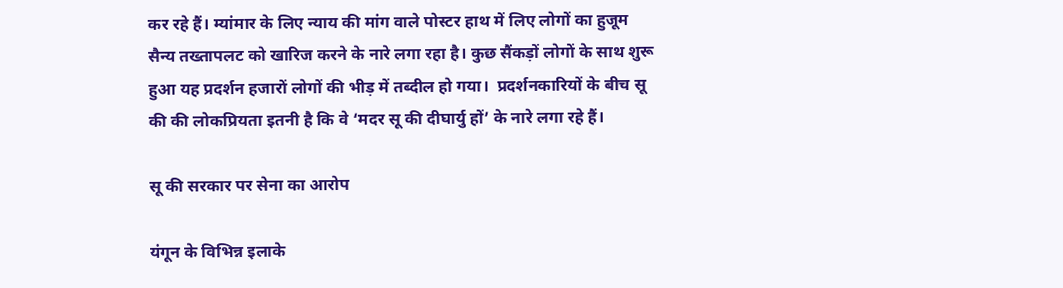कर रहे हैं। म्यांमार के लिए न्याय की मांग वाले पोस्टर हाथ में लिए लोगों का हुजूम सैन्य तख्तापलट को खारिज करने के नारे लगा रहा है। कुछ सैंकड़ों लोगों के साथ शुरू हुआ यह प्रदर्शन हजारों लोगों की भीड़ में तब्दील हो गया।  प्रदर्शनकारियों के बीच सू की की लोकप्रियता इतनी है कि वे ‘मदर सू की दीघार्यु हों’ के नारे लगा रहे हैं।

सू की सरकार पर सेना का आरोप

यंगून के विभिन्न इलाके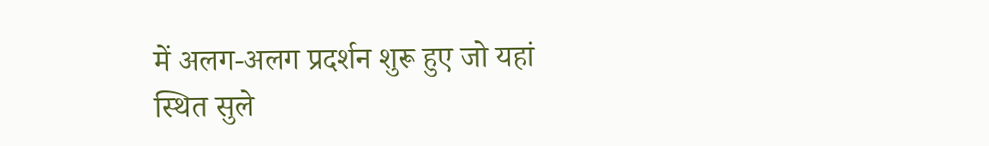में अलग-अलग प्रदर्शन शुरू हुए जो यहां स्थित सुले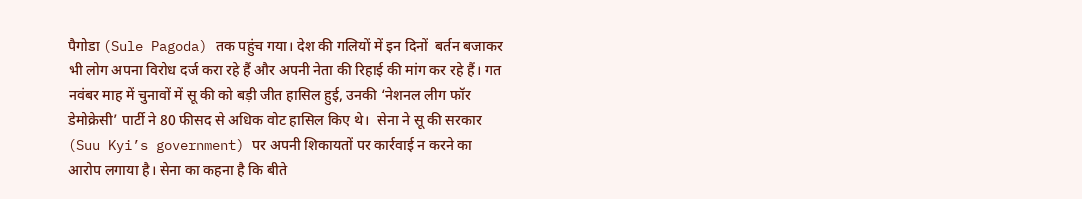पैगोडा (Sule Pagoda) तक पहुंच गया। देश की गलियों में इन दिनों  बर्तन बजाकर भी लोग अपना विरोध दर्ज करा रहे हैं और अपनी नेता की रिहाई की मांग कर रहे हैं। गत नवंबर माह में चुनावों में सू की को बड़ी जीत हासिल हुई, उनकी ‘नेशनल लीग फॉर डेमोक्रेसी’ पार्टी ने 80 फीसद से अधिक वोट हासिल किए थे।  सेना ने सू की सरकार (Suu Kyi’s government) पर अपनी शिकायतों पर कार्रवाई न करने का आरोप लगाया है। सेना का कहना है कि बीते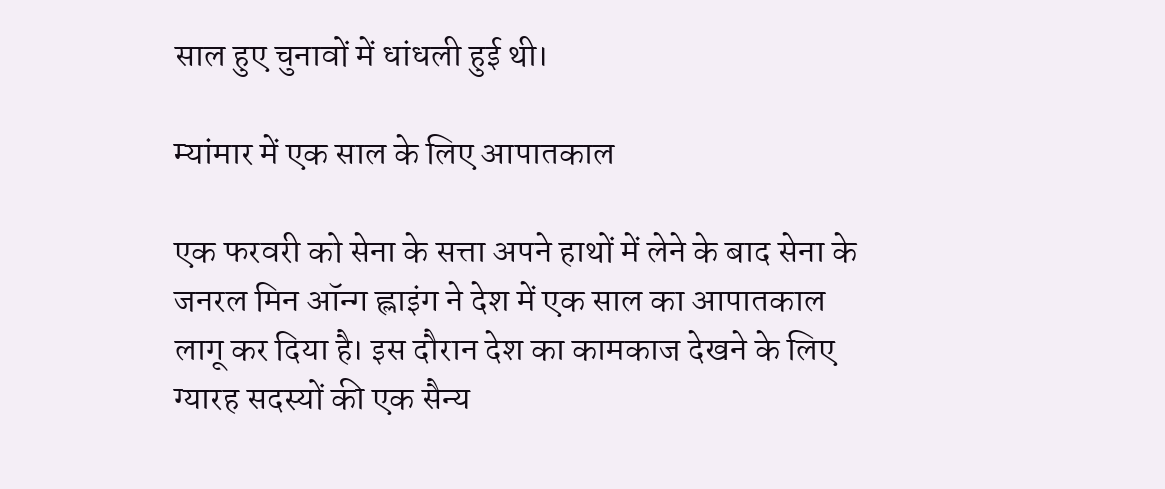साल हुए चुनावों में धांधली हुई थी।

म्यांमार में एक साल के लिए आपातकाल

एक फरवरी को सेना के सत्ता अपने हाथों में लेने के बाद सेना के जनरल मिन ऑन्ग ह्लाइंग ने देश में एक साल का आपातकाल लागू कर दिया है। इस दौरान देश का कामकाज देखने के लिए ग्यारह सदस्यों की एक सैन्य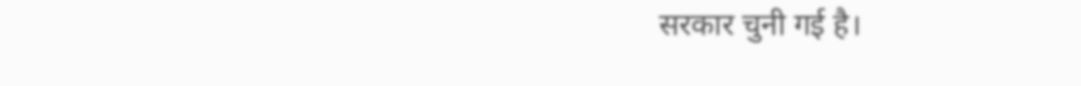सरकार चुनी गई है।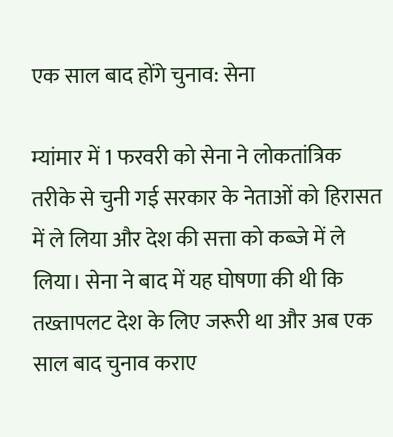एक साल बाद होंगे चुनाव: सेना

म्यांमार में 1 फरवरी को सेना ने लोकतांत्रिक तरीके से चुनी गई सरकार के नेताओं को हिरासत में ले लिया और देश की सत्ता को कब्जे में ले लिया। सेना ने बाद में यह घोषणा की थी कि तख्तापलट देश के लिए जरूरी था और अब एक साल बाद चुनाव कराए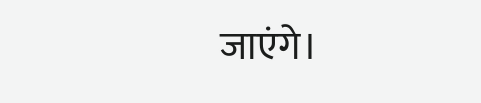जाएंगे।